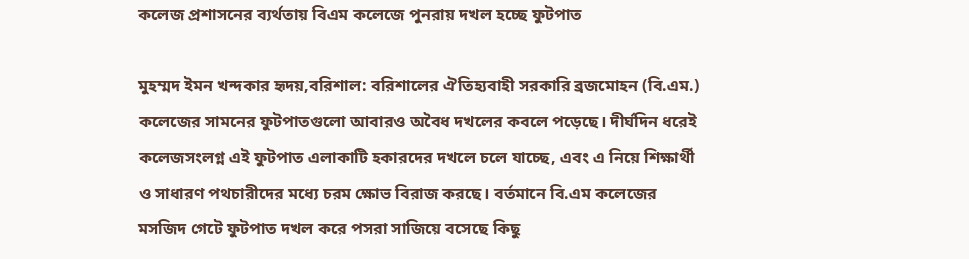কলেজ প্রশাসনের ব্যর্থতায় বিএম কলেজে পুনরায় দখল হচ্ছে ফুটপাত

মুহম্মদ ইমন খন্দকার হৃদয়,বরিশাল: বরিশালের ঐতিহ্যবাহী সরকারি ব্রজমোহন (বি.এম.) কলেজের সামনের ফুটপাতগুলো আবারও অবৈধ দখলের কবলে পড়েছে। দীর্ঘদিন ধরেই কলেজসংলগ্ন এই ফুটপাত এলাকাটি হকারদের দখলে চলে যাচ্ছে, এবং এ নিয়ে শিক্ষার্থী ও সাধারণ পথচারীদের মধ্যে চরম ক্ষোভ বিরাজ করছে। বর্তমানে বি.এম কলেজের মসজিদ গেটে ফুটপাত দখল করে পসরা সাজিয়ে বসেছে কিছু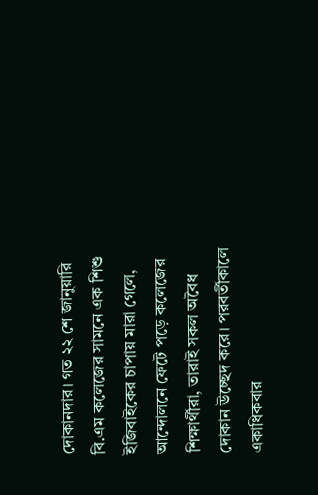দোকানদার। গত ২২ শে জানুয়ারি বি.এম কলেজের সামনে এক শিশু ইজিবাইকের চাপায় মারা গেলে, আন্দোলনে ফেটে পড়ে কলেজের শিক্ষার্থীরা, তারাই সকল অবৈধ দোকান উচ্ছেদ করে। পরবর্তীকালে একাধিকবার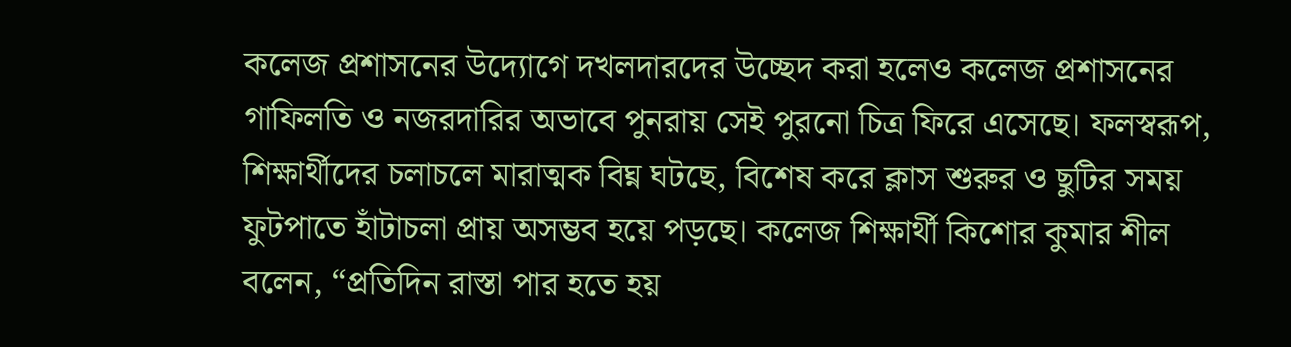কলেজ প্রশাসনের উদ্যোগে দখলদারদের উচ্ছেদ করা হলেও কলেজ প্রশাসনের গাফিলতি ও নজরদারির অভাবে পুনরায় সেই পুরনো চিত্র ফিরে এসেছে। ফলস্বরূপ, শিক্ষার্থীদের চলাচলে মারাত্মক বিঘ্ন ঘটছে, বিশেষ করে ক্লাস শুরুর ও ছুটির সময় ফুটপাতে হাঁটাচলা প্রায় অসম্ভব হয়ে পড়ছে। কলেজ শিক্ষার্থী কিশোর কুমার শীল বলেন, “প্রতিদিন রাস্তা পার হতে হয়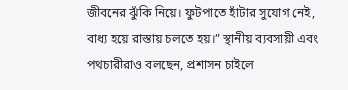জীবনের ঝুঁকি নিয়ে। ফুটপাতে হাঁটার সুযোগ নেই, বাধ্য হয়ে রাস্তায় চলতে হয়।” স্থানীয় ব্যবসায়ী এবং পথচারীরাও বলছেন, প্রশাসন চাইলে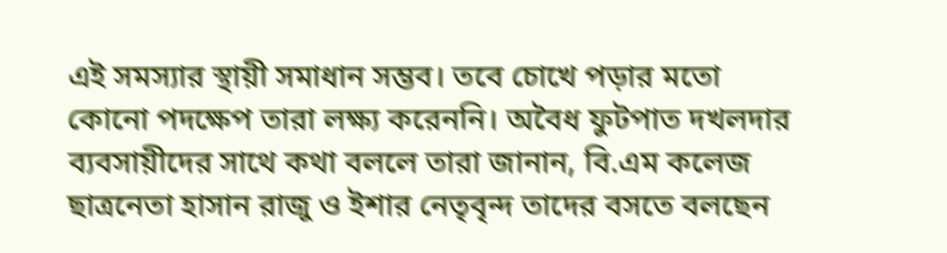এই সমস্যার স্থায়ী সমাধান সম্ভব। তবে চোখে পড়ার মতো কোনো পদক্ষেপ তারা লক্ষ্য করেননি। অবৈধ ফুটপাত দখলদার ব্যবসায়ীদের সাথে কথা বললে তারা জানান, বি.এম কলেজ ছাত্রনেতা হাসান রাজু ও ইশার নেতৃবৃন্দ তাদের বসতে বলছেন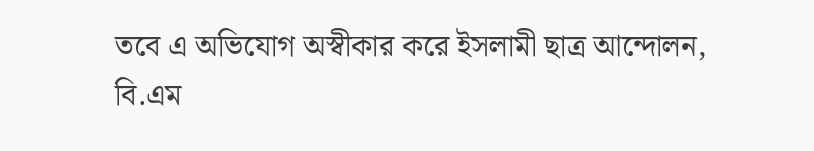তবে এ অভিযোগ অস্বীকার করে ইসলামী ছাত্র আন্দোলন, বি.এম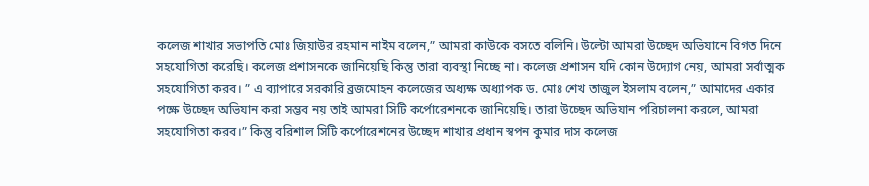কলেজ শাখার সভাপতি মোঃ জিয়াউর রহমান নাইম বলেন,” আমরা কাউকে বসতে বলিনি। উল্টো আমরা উচ্ছেদ অভিযানে বিগত দিনে সহযোগিতা করেছি। কলেজ প্রশাসনকে জানিয়েছি কিন্তু তারা ব্যবস্থা নিচ্ছে না। কলেজ প্রশাসন যদি কোন উদ্যোগ নেয়, আমরা সর্বাত্মক সহযোগিতা করব। ” এ ব্যাপারে সরকারি ব্রজমোহন কলেজের অধ্যক্ষ অধ্যাপক ড. মোঃ শেখ তাজুল ইসলাম বলেন,” আমাদের একার পক্ষে উচ্ছেদ অভিযান করা সম্ভব নয় তাই আমরা সিটি কর্পোরেশনকে জানিয়েছি। তারা উচ্ছেদ অভিযান পরিচালনা করলে, আমরা সহযোগিতা করব।” কিন্তু বরিশাল সিটি কর্পোরেশনের উচ্ছেদ শাখার প্রধান স্বপন কুমার দাস কলেজ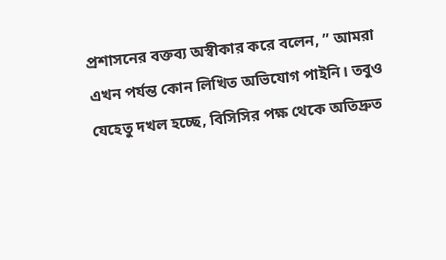প্রশাসনের বক্তব্য অস্বীকার করে বলেন, ” আমরা এখন পর্যন্ত কোন লিখিত অভিযোগ পাইনি। তবুও যেহেতু দখল হচ্ছে, বিসিসির পক্ষ থেকে অতিদ্রুত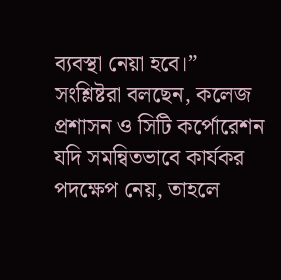ব্যবস্থা নেয়া হবে।”
সংশ্লিষ্টরা বলছেন, কলেজ প্রশাসন ও সিটি কর্পোরেশন যদি সমন্বিতভাবে কার্যকর পদক্ষেপ নেয়, তাহলে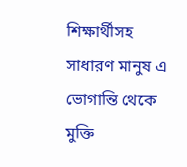শিক্ষার্থীসহ সাধারণ মানুষ এ ভোগান্তি থেকে মুক্তি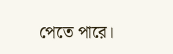পেতে পারে।